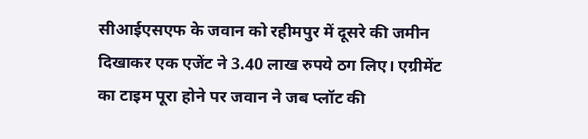सीआईएसएफ के जवान को रहीमपुर में दूसरे की जमीन दिखाकर एक एजेंट ने 3.40 लाख रुपये ठग लिए। एग्रीमेंट का टाइम पूरा होने पर जवान ने जब प्लॉट की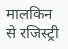मालकिन से रजिस्ट्री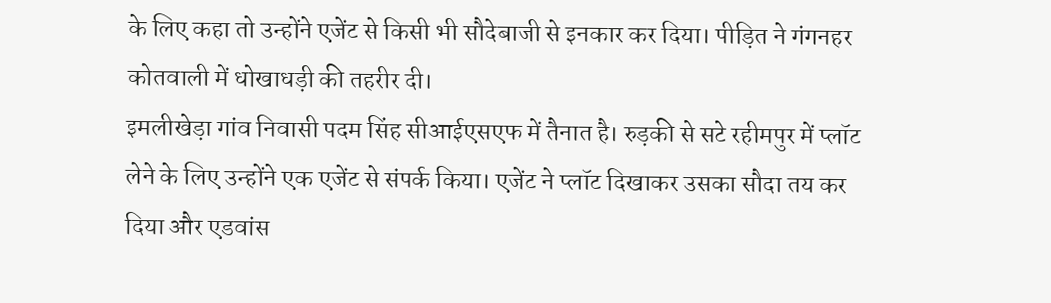के लिए कहा तो उन्होंने एजेंट से किसी भी सौदेबाजी से इनकार कर दिया। पीड़ित ने गंगनहर कोतवाली में धोखाधड़ी की तहरीर दी।
इमलीखेड़ा गांव निवासी पदम सिंह सीआईएसएफ में तैनात है। रुड़की से सटे रहीमपुर में प्लॉट लेने के लिए उन्होंने एक एजेंट से संपर्क किया। एजेंट ने प्लॉट दिखाकर उसका सौदा तय कर दिया और एडवांस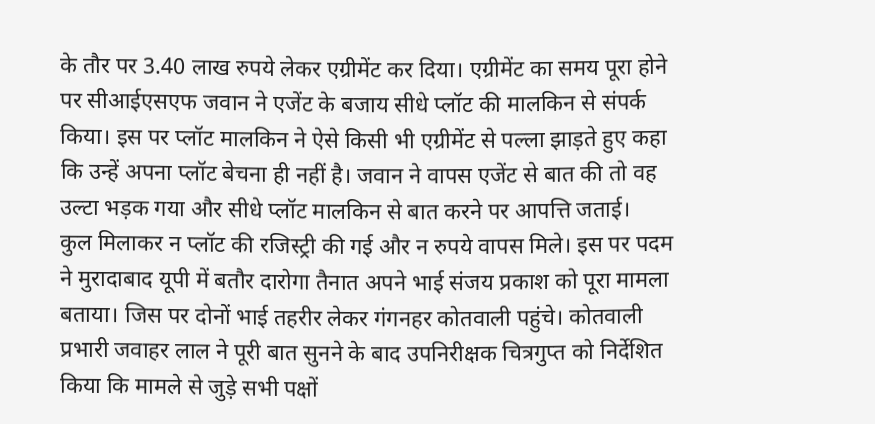के तौर पर 3.40 लाख रुपये लेकर एग्रीमेंट कर दिया। एग्रीमेंट का समय पूरा होने पर सीआईएसएफ जवान ने एजेंट के बजाय सीधे प्लॉट की मालकिन से संपर्क किया। इस पर प्लॉट मालकिन ने ऐसे किसी भी एग्रीमेंट से पल्ला झाड़ते हुए कहा कि उन्हें अपना प्लॉट बेचना ही नहीं है। जवान ने वापस एजेंट से बात की तो वह उल्टा भड़क गया और सीधे प्लॉट मालकिन से बात करने पर आपत्ति जताई।
कुल मिलाकर न प्लॉट की रजिस्ट्री की गई और न रुपये वापस मिले। इस पर पदम ने मुरादाबाद यूपी में बतौर दारोगा तैनात अपने भाई संजय प्रकाश को पूरा मामला बताया। जिस पर दोनों भाई तहरीर लेकर गंगनहर कोतवाली पहुंचे। कोतवाली प्रभारी जवाहर लाल ने पूरी बात सुनने के बाद उपनिरीक्षक चित्रगुप्त को निर्देशित किया कि मामले से जुड़े सभी पक्षों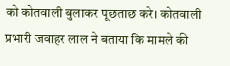को कोतवाली बुलाकर पूछताछ करे। कोतवाली प्रभारी जवाहर लाल ने बताया कि मामले की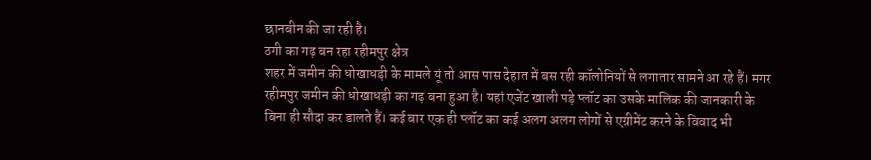छानबीन की जा रही है।
ठगी का गढ़ बन रहा रहीमपुर क्षेत्र
शहर में जमीन की धोखाधड़ी के मामले यूं तो आस पास देहात में बस रही कॉलोनियों से लगातार सामने आ रहे हैं। मगर रहीमपुर जमीन की धोखाधड़ी का गढ़ बना हुआ है। यहां एजेंट खाली पड़े प्लॉट का उसके मालिक की जानकारी के बिना ही सौदा कर डालते हैं। कई बार एक ही प्लॉट का कई अलग अलग लोगों से एग्रीमेंट करने के विवाद भी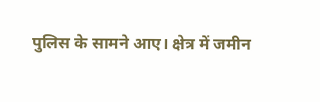पुलिस के सामने आए। क्षेत्र में जमीन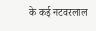के कई नटवरलाल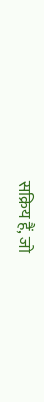सक्रिय हैं, जो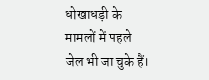धोखाधड़ी के मामलों में पहले जेल भी जा चुके हैं।